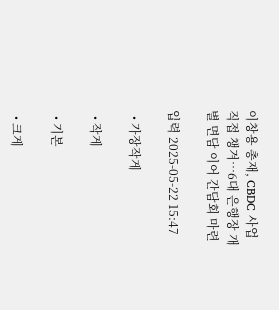이창용 총재, CBDC 사업 직접 챙겨…6대 은행장 개별 면담 이어 간담회 마련

입력 2025-05-22 15:47

  • 가장작게

  • 작게

  • 기본

  • 크게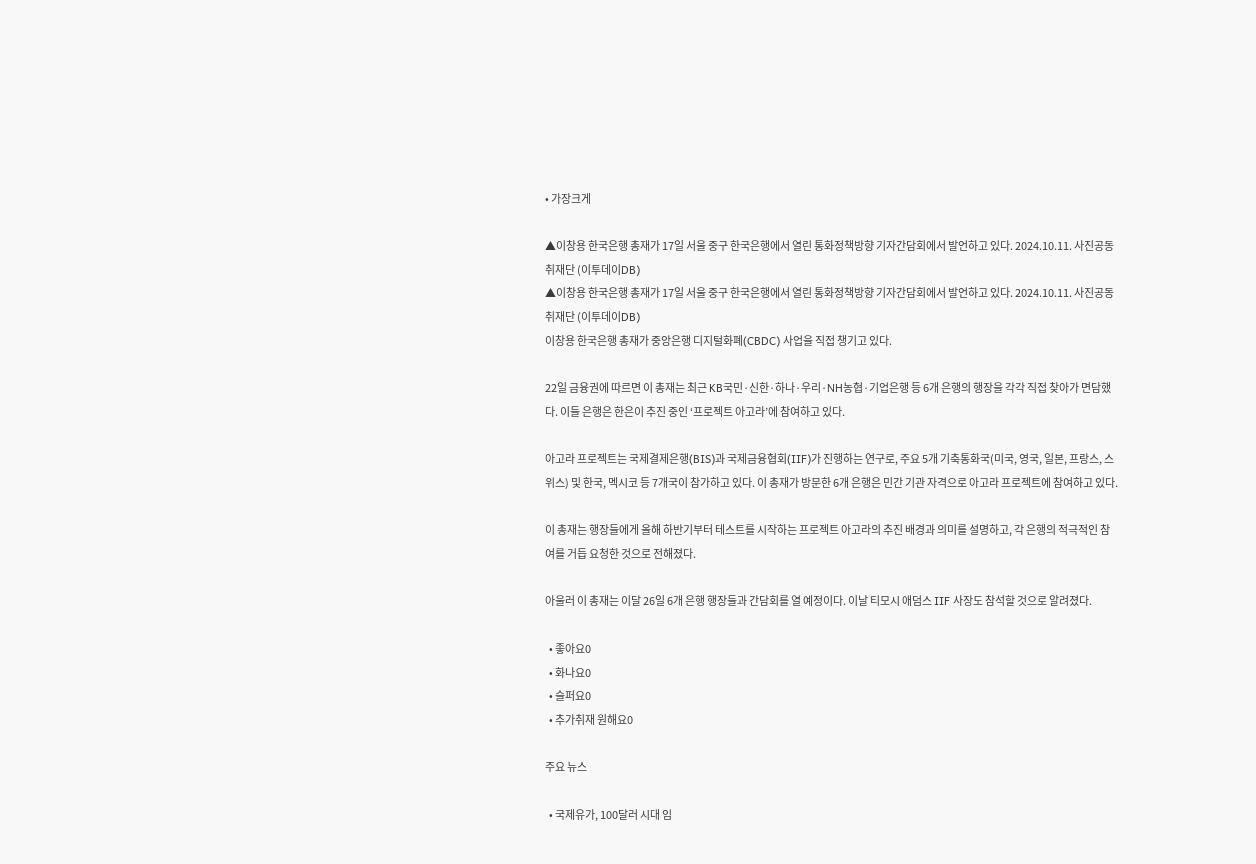• 가장크게

▲이창용 한국은행 총재가 17일 서울 중구 한국은행에서 열린 통화정책방향 기자간담회에서 발언하고 있다. 2024.10.11. 사진공동취재단 (이투데이DB)
▲이창용 한국은행 총재가 17일 서울 중구 한국은행에서 열린 통화정책방향 기자간담회에서 발언하고 있다. 2024.10.11. 사진공동취재단 (이투데이DB)
이창용 한국은행 총재가 중앙은행 디지털화폐(CBDC) 사업을 직접 챙기고 있다.

22일 금융권에 따르면 이 총재는 최근 KB국민·신한·하나·우리·NH농협·기업은행 등 6개 은행의 행장을 각각 직접 찾아가 면담했다. 이들 은행은 한은이 추진 중인 ‘프로젝트 아고라’에 참여하고 있다.

아고라 프로젝트는 국제결제은행(BIS)과 국제금융협회(IIF)가 진행하는 연구로, 주요 5개 기축통화국(미국, 영국, 일본, 프랑스, 스위스) 및 한국, 멕시코 등 7개국이 참가하고 있다. 이 총재가 방문한 6개 은행은 민간 기관 자격으로 아고라 프로젝트에 참여하고 있다.

이 총재는 행장들에게 올해 하반기부터 테스트를 시작하는 프로젝트 아고라의 추진 배경과 의미를 설명하고, 각 은행의 적극적인 참여를 거듭 요청한 것으로 전해졌다.

아울러 이 총재는 이달 26일 6개 은행 행장들과 간담회를 열 예정이다. 이날 티모시 애덤스 IIF 사장도 참석할 것으로 알려졌다.

  • 좋아요0
  • 화나요0
  • 슬퍼요0
  • 추가취재 원해요0

주요 뉴스

  • 국제유가, 100달러 시대 임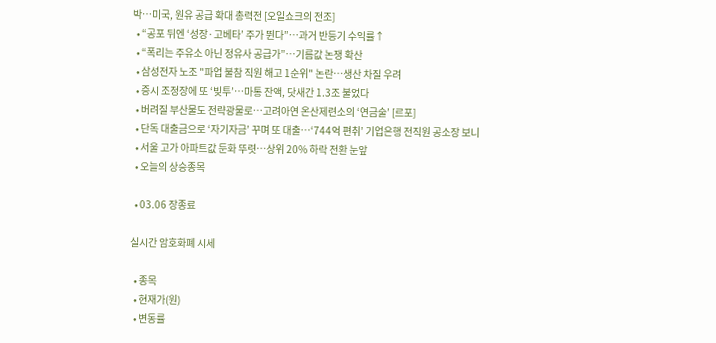박…미국, 원유 공급 확대 총력전 [오일쇼크의 전조]
  • “공포 뒤엔 ‘성장·고베타’ 주가 뛴다”⋯과거 반등기 수익률↑
  • “폭리는 주유소 아닌 정유사 공급가”…기름값 논쟁 확산
  • 삼성전자 노조 "파업 불참 직원 해고 1순위" 논란…생산 차질 우려
  • 증시 조정장에 또 ‘빚투’…마통 잔액, 닷새간 1.3조 불었다
  • 버려질 부산물도 전략광물로…고려아연 온산제련소의 ‘연금술’ [르포]
  • 단독 대출금으로 ‘자기자금’ 꾸며 또 대출…‘744억 편취’ 기업은행 전직원 공소장 보니
  • 서울 고가 아파트값 둔화 뚜렷⋯상위 20% 하락 전환 눈앞
  • 오늘의 상승종목

  • 03.06 장종료

실시간 암호화폐 시세

  • 종목
  • 현재가(원)
  • 변동률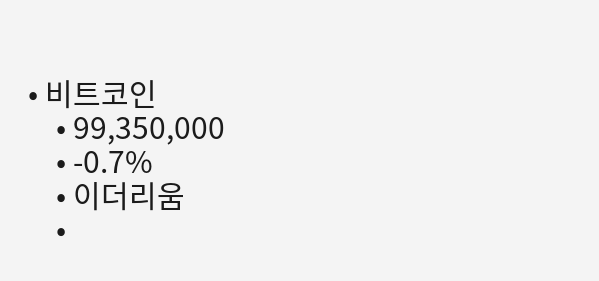• 비트코인
    • 99,350,000
    • -0.7%
    • 이더리움
    •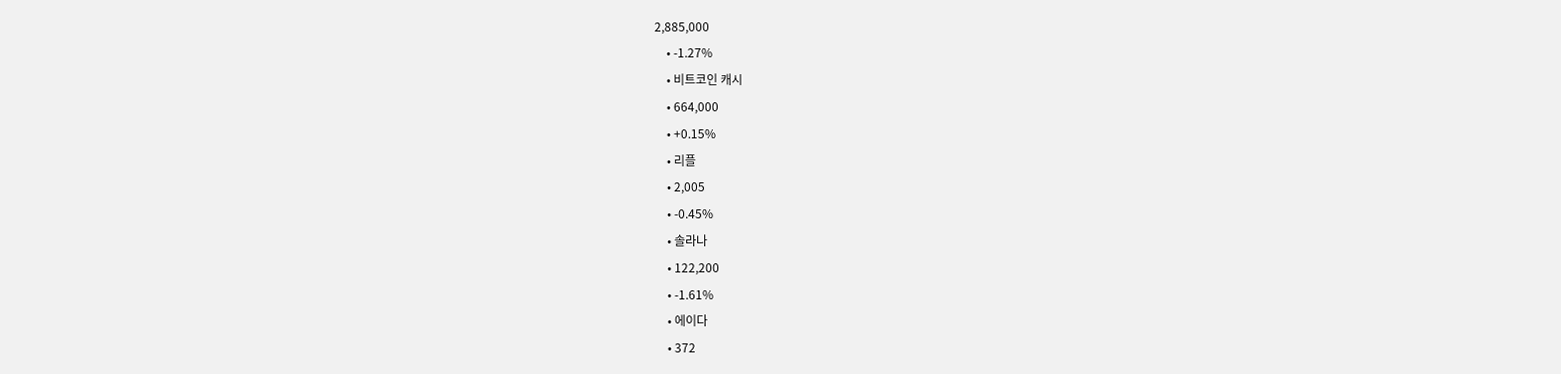2,885,000
    • -1.27%
    • 비트코인 캐시
    • 664,000
    • +0.15%
    • 리플
    • 2,005
    • -0.45%
    • 솔라나
    • 122,200
    • -1.61%
    • 에이다
    • 372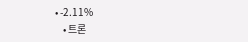• -2.11%
    • 트론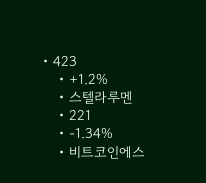• 423
    • +1.2%
    • 스텔라루멘
    • 221
    • -1.34%
    • 비트코인에스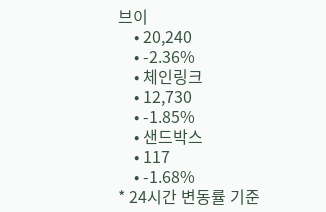브이
    • 20,240
    • -2.36%
    • 체인링크
    • 12,730
    • -1.85%
    • 샌드박스
    • 117
    • -1.68%
* 24시간 변동률 기준